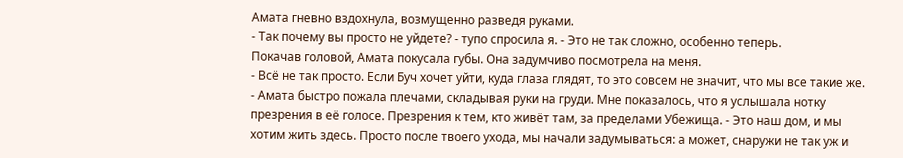Амата гневно вздохнула, возмущенно разведя руками.
- Так почему вы просто не уйдете? - тупо спросила я. - Это не так сложно, особенно теперь.
Покачав головой, Амата покусала губы. Она задумчиво посмотрела на меня.
- Всё не так просто. Если Буч хочет уйти, куда глаза глядят, то это совсем не значит, что мы все такие же. - Амата быстро пожала плечами, складывая руки на груди. Мне показалось, что я услышала нотку презрения в её голосе. Презрения к тем, кто живёт там, за пределами Убежища. - Это наш дом, и мы хотим жить здесь. Просто после твоего ухода, мы начали задумываться: а может, снаружи не так уж и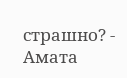страшно? - Амата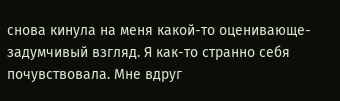снова кинула на меня какой-то оценивающе-задумчивый взгляд. Я как-то странно себя почувствовала. Мне вдруг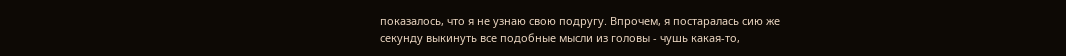показалось, что я не узнаю свою подругу. Впрочем, я постаралась сию же секунду выкинуть все подобные мысли из головы - чушь какая-то,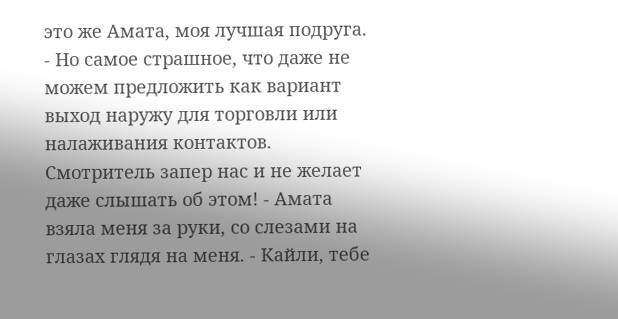это же Амата, моя лучшая подруга. - Но самое страшное, что даже не можем предложить как вариант выход наружу для торговли или налаживания контактов. Смотритель запер нас и не желает даже слышать об этом! - Амата взяла меня за руки, со слезами на глазах глядя на меня. - Кайли, тебе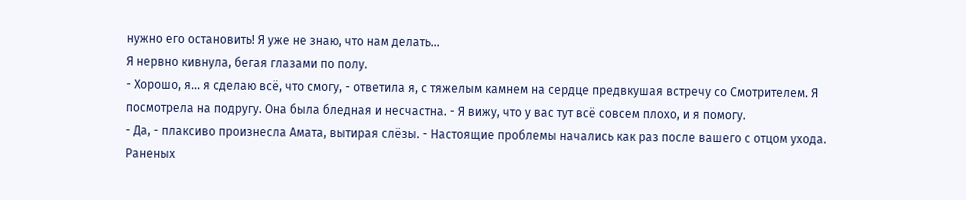нужно его остановить! Я уже не знаю, что нам делать...
Я нервно кивнула, бегая глазами по полу.
- Хорошо, я... я сделаю всё, что смогу, - ответила я, с тяжелым камнем на сердце предвкушая встречу со Смотрителем. Я посмотрела на подругу. Она была бледная и несчастна. - Я вижу, что у вас тут всё совсем плохо, и я помогу.
- Да, - плаксиво произнесла Амата, вытирая слёзы. - Настоящие проблемы начались как раз после вашего с отцом ухода. Раненых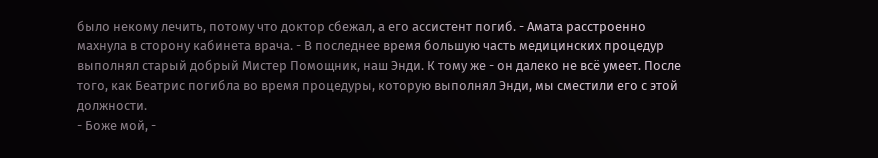было некому лечить, потому что доктор сбежал, а его ассистент погиб. - Амата расстроенно махнула в сторону кабинета врача. - В последнее время большую часть медицинских процедур выполнял старый добрый Мистер Помощник, наш Энди. К тому же - он далеко не всё умеет. После того, как Беатрис погибла во время процедуры, которую выполнял Энди, мы сместили его с этой должности.
- Боже мой, -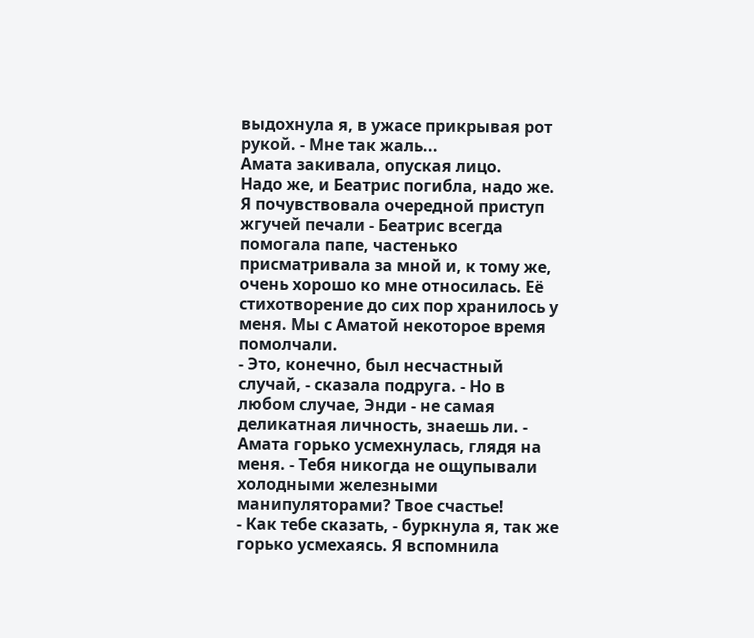выдохнула я, в ужасе прикрывая рот рукой. - Мне так жаль...
Амата закивала, опуская лицо.
Надо же, и Беатрис погибла, надо же. Я почувствовала очередной приступ жгучей печали - Беатрис всегда помогала папе, частенько присматривала за мной и, к тому же, очень хорошо ко мне относилась. Её стихотворение до сих пор хранилось у меня. Мы с Аматой некоторое время помолчали.
- Это, конечно, был несчастный случай, - сказала подруга. - Но в любом случае, Энди - не самая деликатная личность, знаешь ли. - Амата горько усмехнулась, глядя на меня. - Тебя никогда не ощупывали холодными железными манипуляторами? Твое счастье!
- Как тебе сказать, - буркнула я, так же горько усмехаясь. Я вспомнила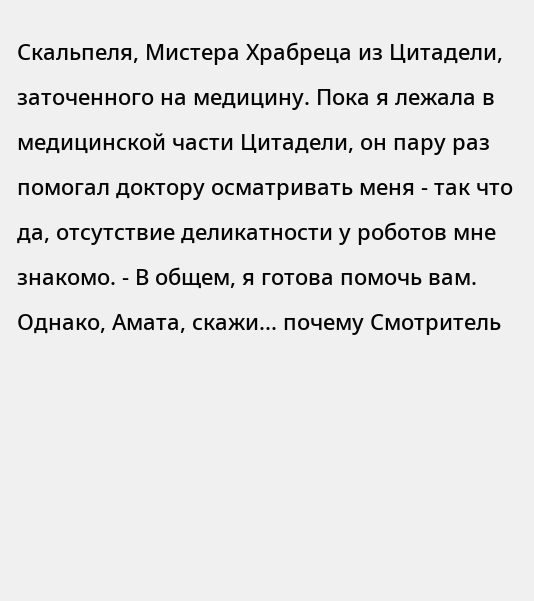Скальпеля, Мистера Храбреца из Цитадели, заточенного на медицину. Пока я лежала в медицинской части Цитадели, он пару раз помогал доктору осматривать меня - так что да, отсутствие деликатности у роботов мне знакомо. - В общем, я готова помочь вам. Однако, Амата, скажи... почему Смотритель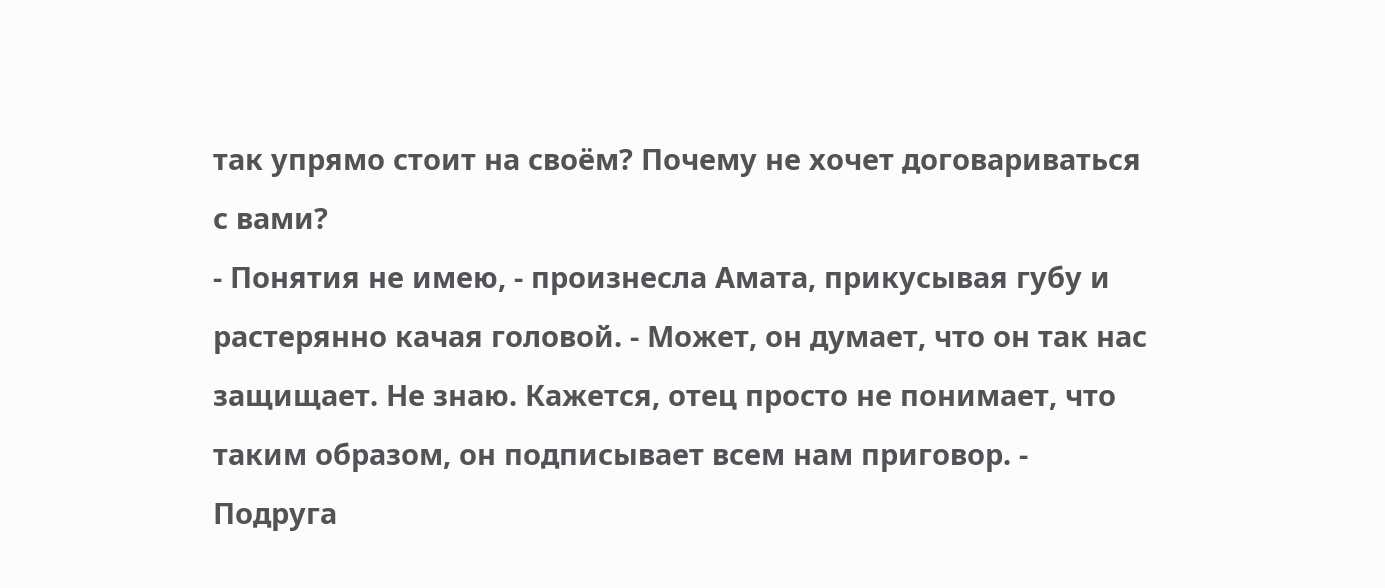так упрямо стоит на своём? Почему не хочет договариваться с вами?
- Понятия не имею, - произнесла Амата, прикусывая губу и растерянно качая головой. - Может, он думает, что он так нас защищает. Не знаю. Кажется, отец просто не понимает, что таким образом, он подписывает всем нам приговор. - Подруга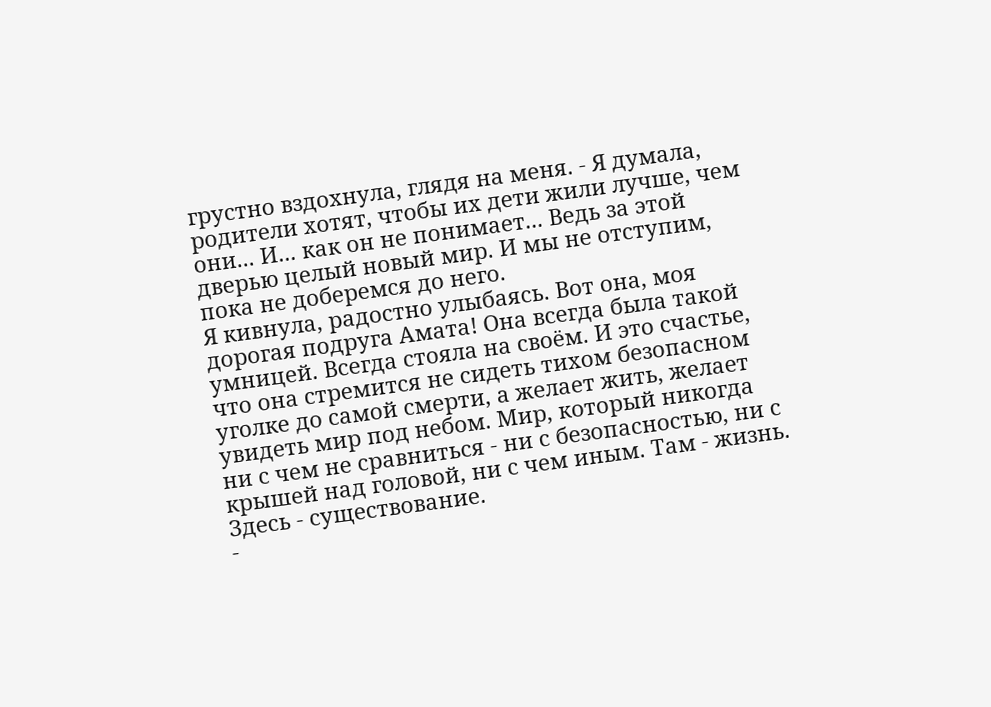грустно вздохнула, глядя на меня. - Я думала, родители хотят, чтобы их дети жили лучше, чем они... И... как он не понимает... Ведь за этой дверью целый новый мир. И мы не отступим, пока не доберемся до него.
Я кивнула, радостно улыбаясь. Вот она, моя дорогая подруга Амата! Она всегда была такой умницей. Всегда стояла на своём. И это счастье, что она стремится не сидеть тихом безопасном уголке до самой смерти, а желает жить, желает увидеть мир под небом. Мир, который никогда ни с чем не сравниться - ни с безопасностью, ни с крышей над головой, ни с чем иным. Там - жизнь. Здесь - существование.
-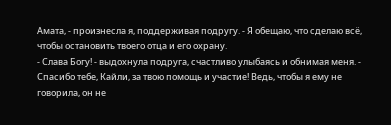Амата, - произнесла я, поддерживая подругу. - Я обещаю, что сделаю всё, чтобы остановить твоего отца и его охрану.
- Слава Богу! - выдохнула подруга, счастливо улыбаясь и обнимая меня. - Спасибо тебе, Кайли, за твою помощь и участие! Ведь, чтобы я ему не говорила, он не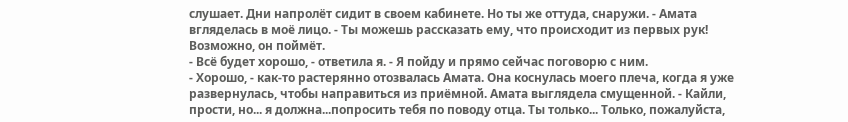слушает. Дни напролёт сидит в своем кабинете. Но ты же оттуда, снаружи. - Амата вгляделась в моё лицо. - Ты можешь рассказать ему, что происходит из первых рук! Возможно, он поймёт.
- Всё будет хорошо, - ответила я. - Я пойду и прямо сейчас поговорю с ним.
- Хорошо, - как-то растерянно отозвалась Амата. Она коснулась моего плеча, когда я уже развернулась, чтобы направиться из приёмной. Амата выглядела смущенной. - Кайли, прости, но... я должна...попросить тебя по поводу отца. Ты только... Только, пожалуйста,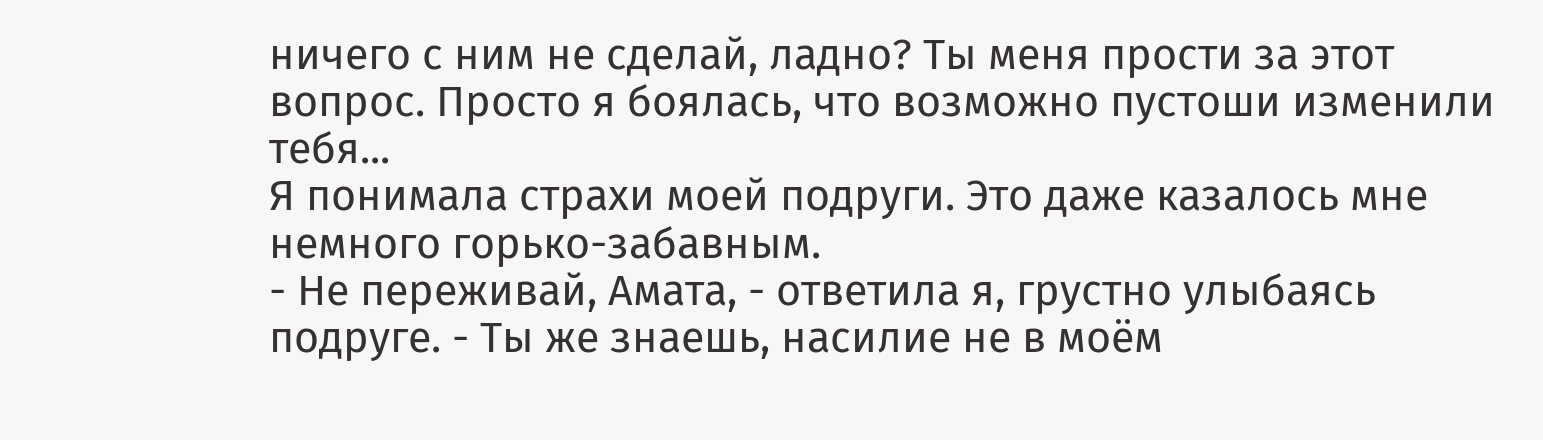ничего с ним не сделай, ладно? Ты меня прости за этот вопрос. Просто я боялась, что возможно пустоши изменили тебя...
Я понимала страхи моей подруги. Это даже казалось мне немного горько-забавным.
- Не переживай, Амата, - ответила я, грустно улыбаясь подруге. - Ты же знаешь, насилие не в моём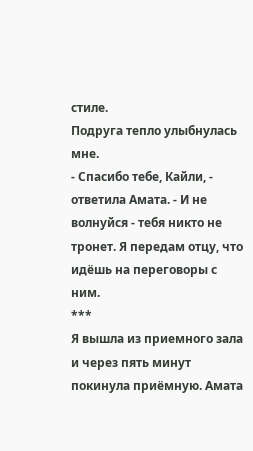стиле.
Подруга тепло улыбнулась мне.
- Спасибо тебе, Кайли, - ответила Амата. - И не волнуйся - тебя никто не тронет. Я передам отцу, что идёшь на переговоры с ним.
***
Я вышла из приемного зала и через пять минут покинула приёмную. Амата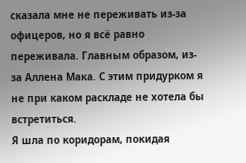сказала мне не переживать из-за офицеров, но я всё равно переживала. Главным образом, из-за Аллена Мака. С этим придурком я не при каком раскладе не хотела бы встретиться.
Я шла по коридорам, покидая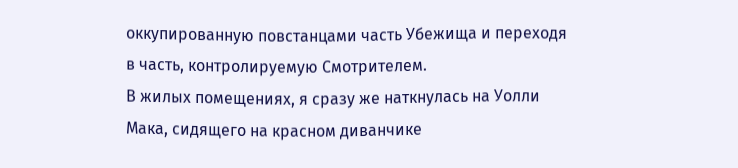оккупированную повстанцами часть Убежища и переходя в часть, контролируемую Смотрителем.
В жилых помещениях, я сразу же наткнулась на Уолли Мака, сидящего на красном диванчике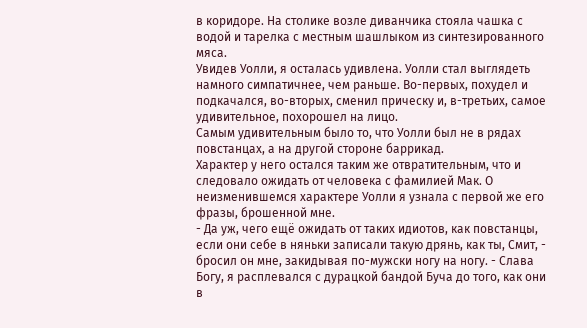в коридоре. На столике возле диванчика стояла чашка с водой и тарелка с местным шашлыком из синтезированного мяса.
Увидев Уолли, я осталась удивлена. Уолли стал выглядеть намного симпатичнее, чем раньше. Во-первых, похудел и подкачался, во-вторых, сменил прическу и, в-третьих, самое удивительное, похорошел на лицо.
Самым удивительным было то, что Уолли был не в рядах повстанцах, а на другой стороне баррикад.
Характер у него остался таким же отвратительным, что и следовало ожидать от человека с фамилией Мак. О неизменившемся характере Уолли я узнала с первой же его фразы, брошенной мне.
- Да уж, чего ещё ожидать от таких идиотов, как повстанцы, если они себе в няньки записали такую дрянь, как ты, Смит, - бросил он мне, закидывая по-мужски ногу на ногу. - Слава Богу, я расплевался с дурацкой бандой Буча до того, как они в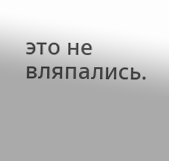это не вляпались.